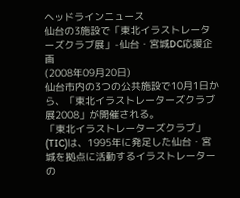ヘッドラインニュース
仙台の3施設で「東北イラストレーターズクラブ展」-仙台・宮城DC応援企画
(2008年09月20日)
仙台市内の3つの公共施設で10月1日から、「東北イラストレーターズクラブ展2008」が開催される。
「東北イラストレーターズクラブ」(TIC)は、1995年に発足した仙台・宮城を拠点に活動するイラストレーターの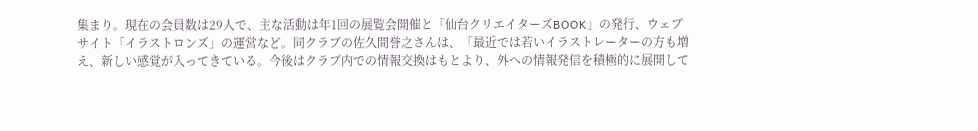集まり。現在の会員数は29人で、主な活動は年1回の展覧会開催と「仙台クリエイターズBOOK」の発行、ウェブサイト「イラストロンズ」の運営など。同クラブの佐久間誉之さんは、「最近では若いイラストレーターの方も増え、新しい感覚が入ってきている。今後はクラブ内での情報交換はもとより、外への情報発信を積極的に展開して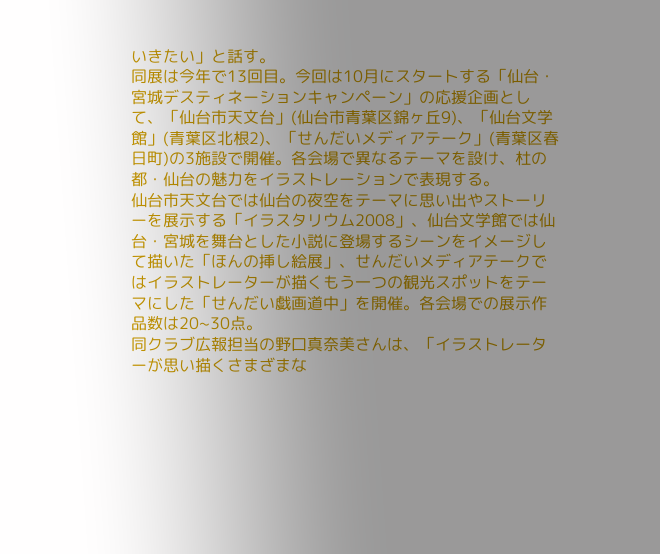いきたい」と話す。
同展は今年で13回目。今回は10月にスタートする「仙台・宮城デスティネーションキャンペーン」の応援企画として、「仙台市天文台」(仙台市青葉区錦ヶ丘9)、「仙台文学館」(青葉区北根2)、「せんだいメディアテーク」(青葉区春日町)の3施設で開催。各会場で異なるテーマを設け、杜の都・仙台の魅力をイラストレーションで表現する。
仙台市天文台では仙台の夜空をテーマに思い出やストーリーを展示する「イラスタリウム2008」、仙台文学館では仙台・宮城を舞台とした小説に登場するシーンをイメージして描いた「ほんの挿し絵展」、せんだいメディアテークではイラストレーターが描くもう一つの観光スポットをテーマにした「せんだい戯画道中」を開催。各会場での展示作品数は20~30点。
同クラブ広報担当の野口真奈美さんは、「イラストレーターが思い描くさまざまな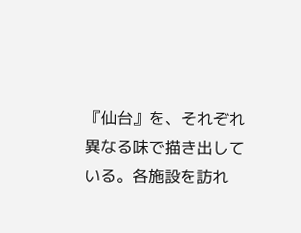『仙台』を、それぞれ異なる味で描き出している。各施設を訪れ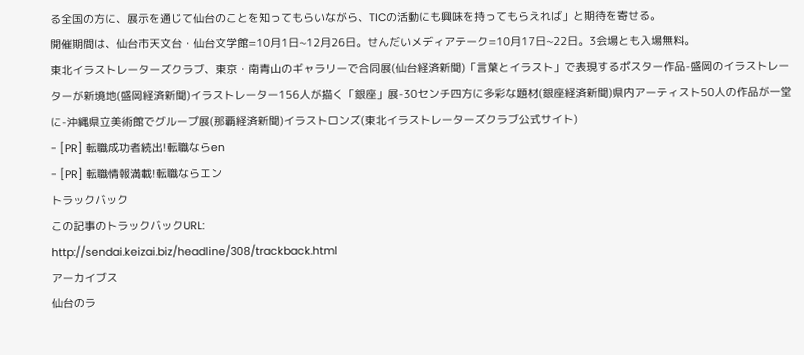る全国の方に、展示を通じて仙台のことを知ってもらいながら、TICの活動にも興味を持ってもらえれば」と期待を寄せる。
開催期間は、仙台市天文台・仙台文学館=10月1日~12月26日。せんだいメディアテーク=10月17日~22日。3会場とも入場無料。
東北イラストレーターズクラブ、東京・南青山のギャラリーで合同展(仙台経済新聞)「言葉とイラスト」で表現するポスター作品-盛岡のイラストレーターが新境地(盛岡経済新聞)イラストレーター156人が描く「銀座」展-30センチ四方に多彩な題材(銀座経済新聞)県内アーティスト50人の作品が一堂に-沖縄県立美術館でグループ展(那覇経済新聞)イラストロンズ(東北イラストレーターズクラブ公式サイト)
- [PR] 転職成功者続出!転職ならen
- [PR] 転職情報満載!転職ならエン
トラックバック
この記事のトラックバックURL:
http://sendai.keizai.biz/headline/308/trackback.html
アーカイブス
仙台のラ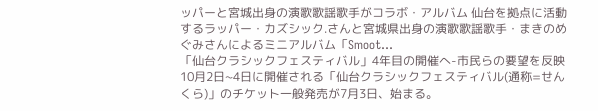ッパーと宮城出身の演歌歌謡歌手がコラボ・アルバム 仙台を拠点に活動するラッパー・カズシック.さんと宮城県出身の演歌歌謡歌手・まきのめぐみさんによるミニアルバム「Smoot…
「仙台クラシックフェスティバル」4年目の開催へ-市民らの要望を反映 10月2日~4日に開催される「仙台クラシックフェスティバル(通称=せんくら)」のチケット一般発売が7月3日、始まる。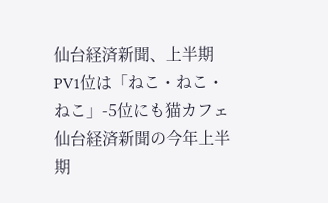仙台経済新聞、上半期PV1位は「ねこ・ねこ・ねこ」-5位にも猫カフェ 仙台経済新聞の今年上半期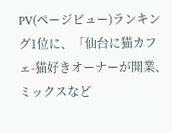PV(ページビュー)ランキング1位に、「仙台に猫カフェ-猫好きオーナーが開業、ミックスなど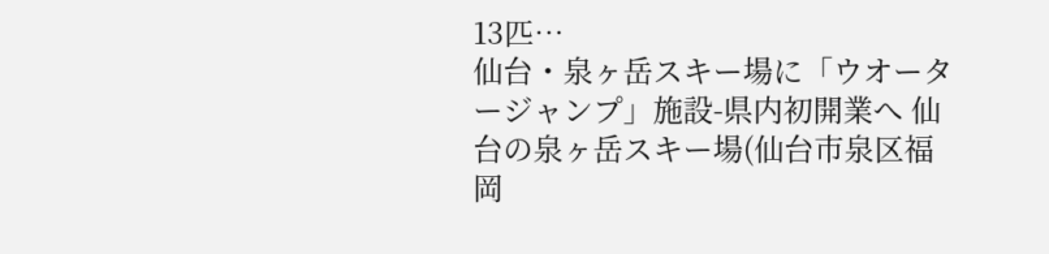13匹…
仙台・泉ヶ岳スキー場に「ウオータージャンプ」施設-県内初開業へ 仙台の泉ヶ岳スキー場(仙台市泉区福岡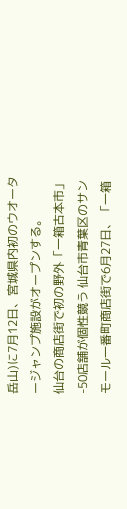岳山)に7月12日、宮城県内初のウオータージャンプ施設がオープンする。
仙台の商店街で初の野外「一箱古本市」-50店舗が個性競う 仙台市青葉区のサンモール一番町商店街で6月27日、「一箱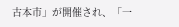古本市」が開催され、「一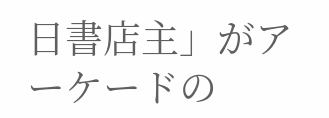日書店主」がアーケードの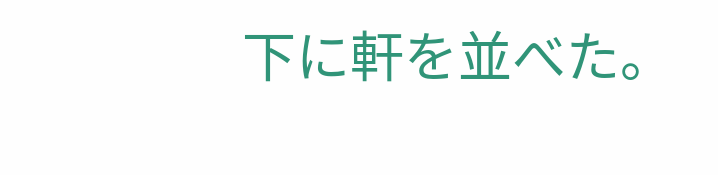下に軒を並べた。